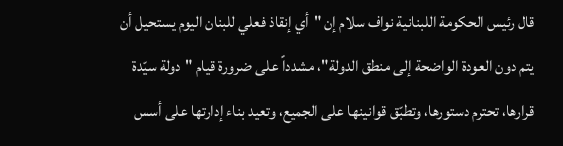قال رئيس الحكومة اللبنانية نواف سلام إن "أي إنقاذ فعلي للبنان اليوم يستحيل أن يتم دون العودة الواضحة إلى منطق الدولة"، مشدداً على ضرورة قيام "دولة سيّدة قرارها، تحترم دستورها، وتطبّق قوانينها على الجميع، وتعيد بناء إدارتها على أسس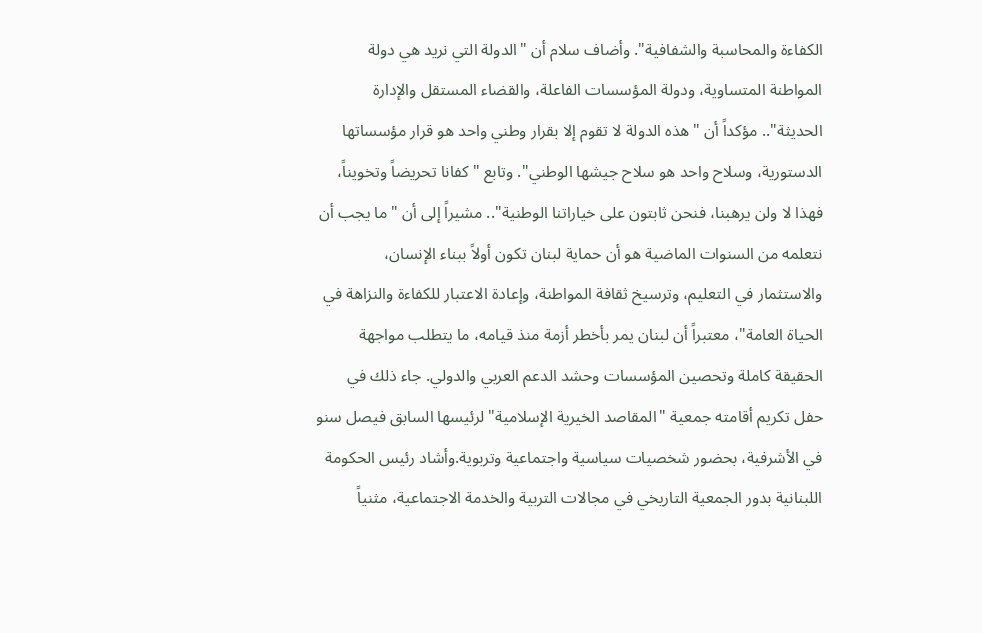الكفاءة والمحاسبة والشفافية". وأضاف سلام أن "الدولة التي نريد هي دولة المواطنة المتساوية، ودولة المؤسسات الفاعلة، والقضاء المستقل والإدارة الحديثة".. مؤكداً أن "هذه الدولة لا تقوم إلا بقرار وطني واحد هو قرار مؤسساتها الدستورية، وسلاح واحد هو سلاح جيشها الوطني". وتابع "كفانا تحريضاً وتخويناً، فهذا لا ولن يرهبنا، فنحن ثابتون على خياراتنا الوطنية".. مشيراً إلى أن "ما يجب أن نتعلمه من السنوات الماضية هو أن حماية لبنان تكون أولاً ببناء الإنسان، والاستثمار في التعليم، وترسيخ ثقافة المواطنة، وإعادة الاعتبار للكفاءة والنزاهة في الحياة العامة"، معتبراً أن لبنان يمر بأخطر أزمة منذ قيامه، ما يتطلب مواجهة الحقيقة كاملة وتحصين المؤسسات وحشد الدعم العربي والدولي. جاء ذلك في حفل تكريم أقامته جمعية "المقاصد الخيرية الإسلامية" لرئيسها السابق فيصل سنو في الأشرفية، بحضور شخصيات سياسية واجتماعية وتربوية.وأشاد رئيس الحكومة اللبنانية بدور الجمعية التاريخي في مجالات التربية والخدمة الاجتماعية، مثنياً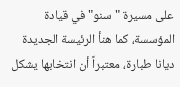على مسيرة "سنو" في قيادة المؤسسة، كما هنأ الرئيسة الجديدة ديانا طبارة، معتبراً أن انتخابها يشكل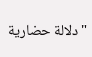"دلالة حضارية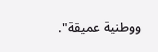ووطنية عميقة".